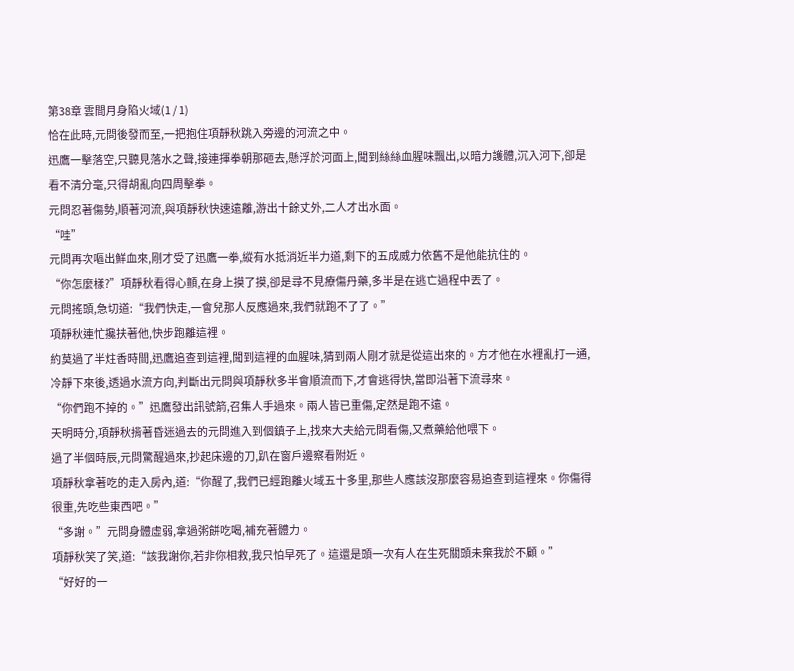第38章 雲間月身陷火域(1 / 1)
恰在此時,元問後發而至,一把抱住項靜秋跳入旁邊的河流之中。
迅鷹一擊落空,只聽見落水之聲,接連揮拳朝那砸去,懸浮於河面上,聞到絲絲血腥味飄出,以暗力護體,沉入河下,卻是看不清分毫,只得胡亂向四周擊拳。
元問忍著傷勢,順著河流,與項靜秋快速遠離,游出十餘丈外,二人才出水面。
“哇”
元問再次嘔出鮮血來,剛才受了迅鷹一拳,縱有水抵消近半力道,剩下的五成威力依舊不是他能抗住的。
“你怎麼樣?”項靜秋看得心顫,在身上摸了摸,卻是尋不見療傷丹藥,多半是在逃亡過程中丟了。
元問搖頭,急切道:“我們快走,一會兒那人反應過來,我們就跑不了了。”
項靜秋連忙攙扶著他,快步跑離這裡。
約莫過了半炷香時間,迅鷹追查到這裡,聞到這裡的血腥味,猜到兩人剛才就是從這出來的。方才他在水裡亂打一通,冷靜下來後,透過水流方向,判斷出元問與項靜秋多半會順流而下,才會逃得快,當即沿著下流尋來。
“你們跑不掉的。”迅鷹發出訊號箭,召集人手過來。兩人皆已重傷,定然是跑不遠。
天明時分,項靜秋揹著昏迷過去的元問進入到個鎮子上,找來大夫給元問看傷,又煮藥給他喂下。
過了半個時辰,元問驚醒過來,抄起床邊的刀,趴在窗戶邊察看附近。
項靜秋拿著吃的走入房內,道:“你醒了,我們已經跑離火域五十多里,那些人應該沒那麼容易追查到這裡來。你傷得很重,先吃些東西吧。”
“多謝。”元問身體虛弱,拿過粥餅吃喝,補充著體力。
項靜秋笑了笑,道:“該我謝你,若非你相救,我只怕早死了。這還是頭一次有人在生死關頭未棄我於不顧。”
“好好的一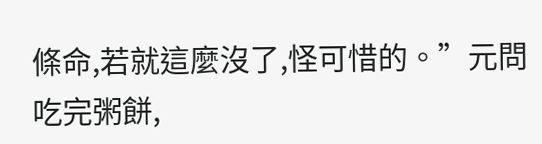條命,若就這麼沒了,怪可惜的。”元問吃完粥餅,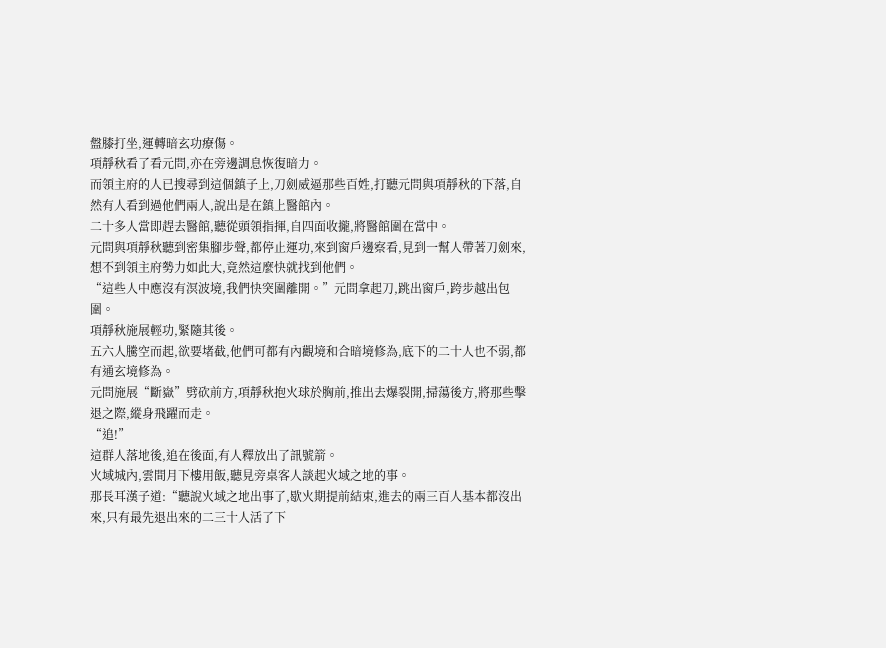盤膝打坐,運轉暗玄功療傷。
項靜秋看了看元問,亦在旁邊調息恢復暗力。
而領主府的人已搜尋到這個鎮子上,刀劍威逼那些百姓,打聽元問與項靜秋的下落,自然有人看到過他們兩人,說出是在鎮上醫館內。
二十多人當即趕去醫館,聽從頭領指揮,自四面收攏,將醫館圍在當中。
元問與項靜秋聽到密集腳步聲,都停止運功,來到窗戶邊察看,見到一幫人帶著刀劍來,想不到領主府勢力如此大,竟然這麼快就找到他們。
“這些人中應沒有溟波境,我們快突圍離開。”元問拿起刀,跳出窗戶,跨步越出包圍。
項靜秋施展輕功,緊隨其後。
五六人騰空而起,欲要堵截,他們可都有內觀境和合暗境修為,底下的二十人也不弱,都有通玄境修為。
元問施展“斷嶽”劈砍前方,項靜秋抱火球於胸前,推出去爆裂開,掃蕩後方,將那些擊退之際,縱身飛躍而走。
“追!”
這群人落地後,追在後面,有人釋放出了訊號箭。
火域城內,雲間月下樓用飯,聽見旁桌客人談起火域之地的事。
那長耳漢子道:“聽說火域之地出事了,歇火期提前結束,進去的兩三百人基本都沒出來,只有最先退出來的二三十人活了下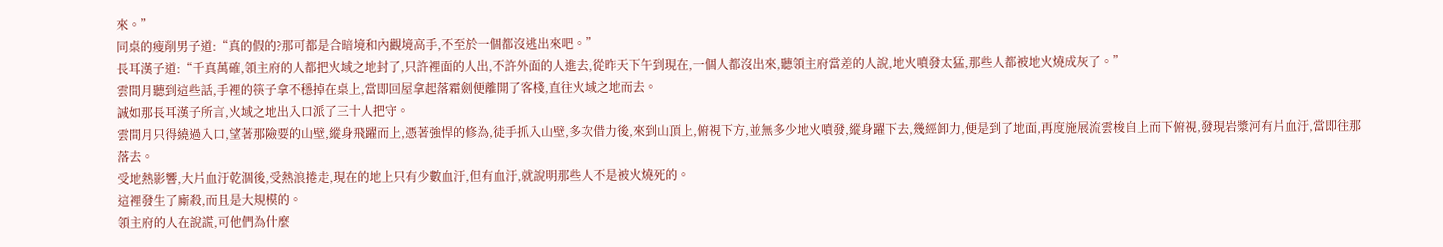來。”
同桌的瘦削男子道:“真的假的?那可都是合暗境和內觀境高手,不至於一個都沒逃出來吧。”
長耳漢子道:“千真萬確,領主府的人都把火域之地封了,只許裡面的人出,不許外面的人進去,從昨天下午到現在,一個人都沒出來,聽領主府當差的人說,地火噴發太猛,那些人都被地火燒成灰了。”
雲間月聽到這些話,手裡的筷子拿不穩掉在桌上,當即回屋拿起落霜劍便離開了客棧,直往火域之地而去。
誠如那長耳漢子所言,火域之地出入口派了三十人把守。
雲間月只得繞過入口,望著那險要的山壁,縱身飛躍而上,憑著強悍的修為,徒手抓入山壁,多次借力後,來到山頂上,俯視下方,並無多少地火噴發,縱身躍下去,幾經卸力,便是到了地面,再度施展流雲梭自上而下俯視,發現岩漿河有片血汙,當即往那落去。
受地熱影響,大片血汙乾涸後,受熱浪捲走,現在的地上只有少數血汙,但有血汙,就說明那些人不是被火燒死的。
這裡發生了廝殺,而且是大規模的。
領主府的人在說謊,可他們為什麼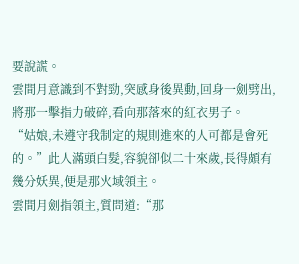要說謊。
雲間月意識到不對勁,突感身後異動,回身一劍劈出,將那一擊指力破碎,看向那落來的紅衣男子。
“姑娘,未遵守我制定的規則進來的人可都是會死的。”此人滿頭白髮,容貌卻似二十來歲,長得頗有幾分妖異,便是那火域領主。
雲間月劍指領主,質問道:“那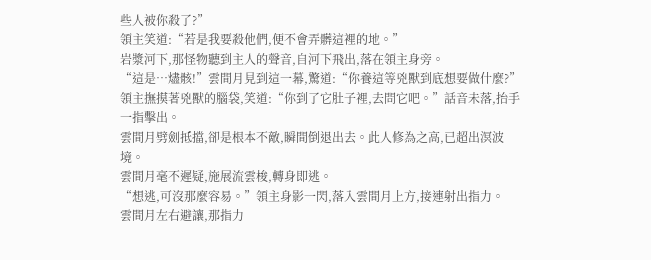些人被你殺了?”
領主笑道:“若是我要殺他們,便不會弄髒這裡的地。”
岩漿河下,那怪物聽到主人的聲音,自河下飛出,落在領主身旁。
“這是…燼骸!”雲間月見到這一幕,驚道:“你養這等兇獸到底想要做什麼?”
領主撫摸著兇獸的腦袋,笑道:“你到了它肚子裡,去問它吧。”話音未落,抬手一指擊出。
雲間月劈劍抵擋,卻是根本不敵,瞬間倒退出去。此人修為之高,已超出溟波境。
雲間月毫不遲疑,施展流雲梭,轉身即逃。
“想逃,可沒那麼容易。”領主身影一閃,落入雲間月上方,接連射出指力。
雲間月左右避讓,那指力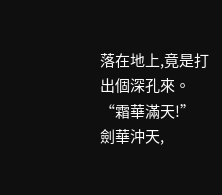落在地上,竟是打出個深孔來。
“霜華滿天!”
劍華沖天,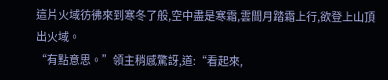這片火域彷彿來到寒冬了般,空中盡是寒霜,雲間月踏霜上行,欲登上山頂出火域。
“有點意思。”領主稍感驚訝,道:“看起來,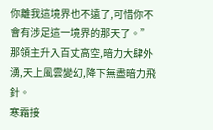你離我這境界也不遠了,可惜你不會有涉足這一境界的那天了。”
那領主升入百丈高空,暗力大肆外湧,天上風雲變幻,降下無盡暗力飛針。
寒霜接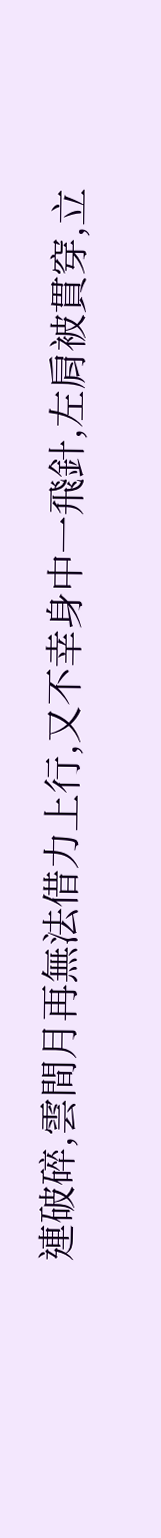連破碎,雲間月再無法借力上行,又不幸身中一飛針,左肩被貫穿,立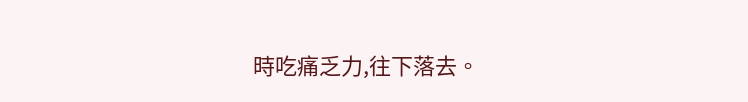時吃痛乏力,往下落去。